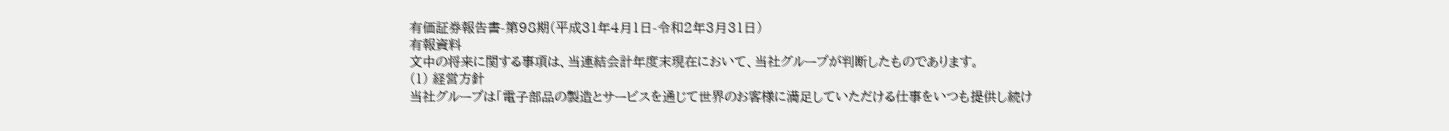有価証券報告書-第98期(平成31年4月1日-令和2年3月31日)
有報資料
文中の将来に関する事項は、当連結会計年度末現在において、当社グループが判断したものであります。
(1) 経営方針
当社グループは「電子部品の製造とサービスを通じて世界のお客様に満足していただける仕事をいつも提供し続け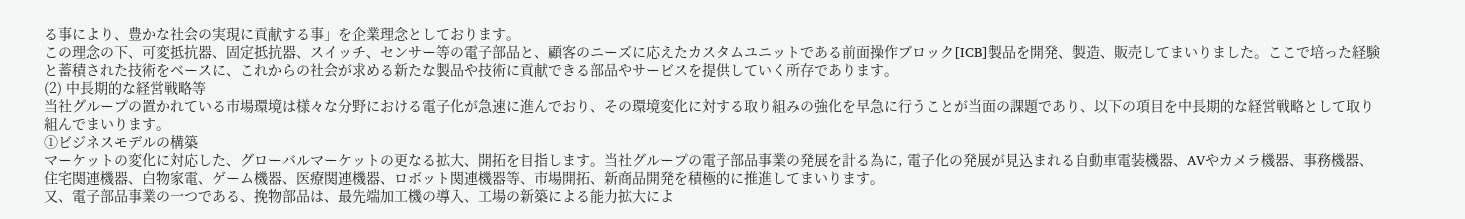る事により、豊かな社会の実現に貢献する事」を企業理念としております。
この理念の下、可変抵抗器、固定抵抗器、スイッチ、センサー等の電子部品と、顧客のニーズに応えたカスタムユニットである前面操作ブロック[ICB]製品を開発、製造、販売してまいりました。ここで培った経験と蓄積された技術をベースに、これからの社会が求める新たな製品や技術に貢献できる部品やサービスを提供していく所存であります。
(2) 中長期的な経営戦略等
当社グループの置かれている市場環境は様々な分野における電子化が急速に進んでおり、その環境変化に対する取り組みの強化を早急に行うことが当面の課題であり、以下の項目を中長期的な経営戦略として取り組んでまいります。
①ビジネスモデルの構築
マーケットの変化に対応した、グローバルマーケットの更なる拡大、開拓を目指します。当社グループの電子部品事業の発展を計る為に, 電子化の発展が見込まれる自動車電装機器、AVやカメラ機器、事務機器、住宅関連機器、白物家電、ゲーム機器、医療関連機器、ロボット関連機器等、市場開拓、新商品開発を積極的に推進してまいります。
又、電子部品事業の一つである、挽物部品は、最先端加工機の導入、工場の新築による能力拡大によ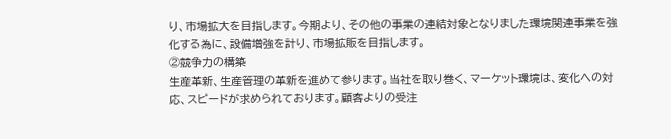り、市場拡大を目指します。今期より、その他の事業の連結対象となりました環境関連事業を強化する為に、設備増強を計り、市場拡販を目指します。
②競争力の構築
生産革新、生産管理の革新を進めて参ります。当社を取り巻く、マーケット環境は、変化への対応、スピードが求められております。顧客よりの受注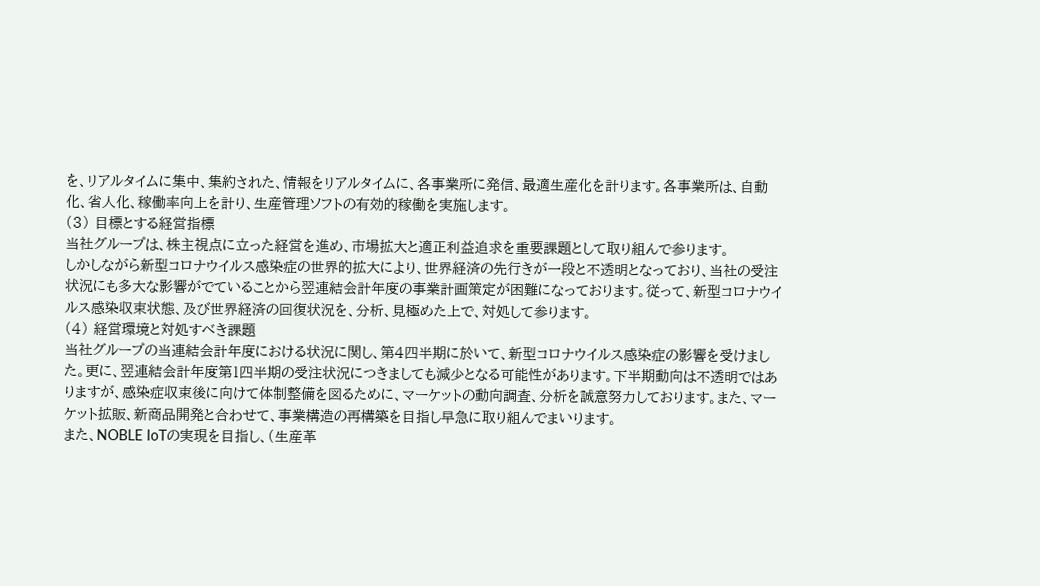を、リアルタイムに集中、集約された、情報をリアルタイムに、各事業所に発信、最適生産化を計ります。各事業所は、自動化、省人化、稼働率向上を計り、生産管理ソフトの有効的稼働を実施します。
(3) 目標とする経営指標
当社グループは、株主視点に立った経営を進め、市場拡大と適正利益追求を重要課題として取り組んで参ります。
しかしながら新型コロナウイルス感染症の世界的拡大により、世界経済の先行きが一段と不透明となっており、当社の受注状況にも多大な影響がでていることから翌連結会計年度の事業計画策定が困難になっております。従って、新型コロナウイルス感染収束状態、及び世界経済の回復状況を、分析、見極めた上で、対処して参ります。
(4) 経営環境と対処すべき課題
当社グループの当連結会計年度における状況に関し、第4四半期に於いて、新型コロナウイルス感染症の影響を受けました。更に、翌連結会計年度第1四半期の受注状況につきましても減少となる可能性があります。下半期動向は不透明ではありますが、感染症収束後に向けて体制整備を図るために、マーケットの動向調査、分析を誠意努力しております。また、マーケット拡販、新商品開発と合わせて、事業構造の再構築を目指し早急に取り組んでまいります。
また、NOBLE IoTの実現を目指し、(生産革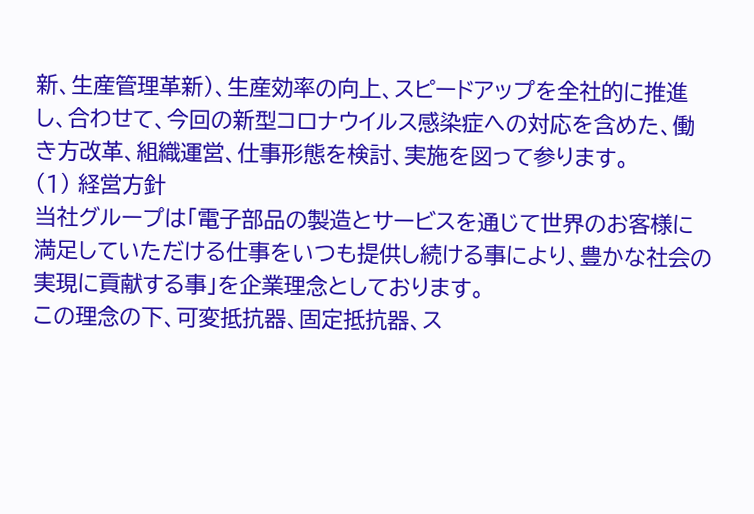新、生産管理革新)、生産効率の向上、スピードアップを全社的に推進し、合わせて、今回の新型コロナウイルス感染症への対応を含めた、働き方改革、組織運営、仕事形態を検討、実施を図って参ります。
(1) 経営方針
当社グループは「電子部品の製造とサービスを通じて世界のお客様に満足していただける仕事をいつも提供し続ける事により、豊かな社会の実現に貢献する事」を企業理念としております。
この理念の下、可変抵抗器、固定抵抗器、ス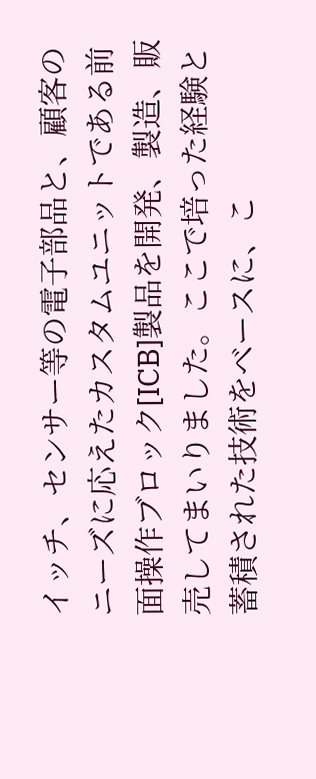イッチ、センサー等の電子部品と、顧客のニーズに応えたカスタムユニットである前面操作ブロック[ICB]製品を開発、製造、販売してまいりました。ここで培った経験と蓄積された技術をベースに、こ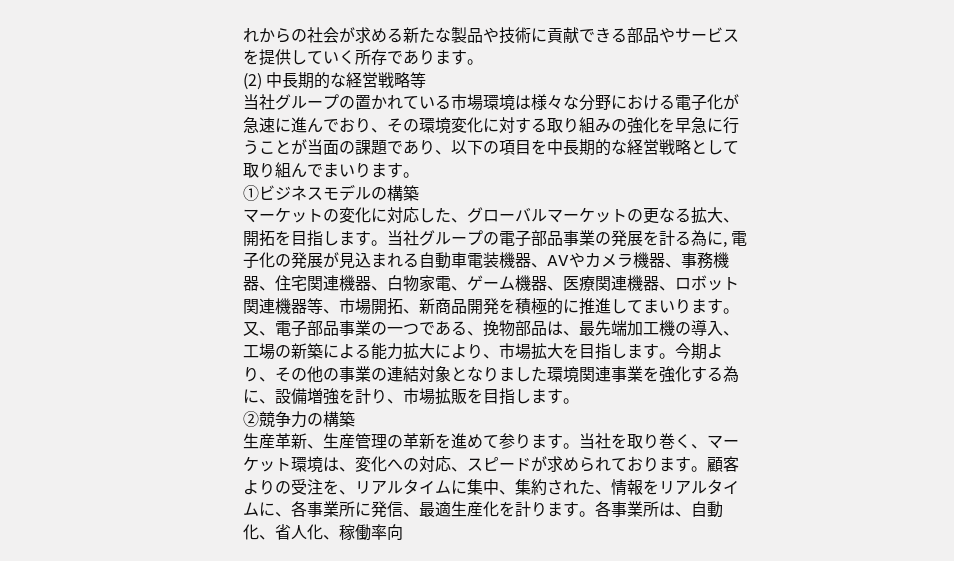れからの社会が求める新たな製品や技術に貢献できる部品やサービスを提供していく所存であります。
(2) 中長期的な経営戦略等
当社グループの置かれている市場環境は様々な分野における電子化が急速に進んでおり、その環境変化に対する取り組みの強化を早急に行うことが当面の課題であり、以下の項目を中長期的な経営戦略として取り組んでまいります。
①ビジネスモデルの構築
マーケットの変化に対応した、グローバルマーケットの更なる拡大、開拓を目指します。当社グループの電子部品事業の発展を計る為に, 電子化の発展が見込まれる自動車電装機器、AVやカメラ機器、事務機器、住宅関連機器、白物家電、ゲーム機器、医療関連機器、ロボット関連機器等、市場開拓、新商品開発を積極的に推進してまいります。
又、電子部品事業の一つである、挽物部品は、最先端加工機の導入、工場の新築による能力拡大により、市場拡大を目指します。今期より、その他の事業の連結対象となりました環境関連事業を強化する為に、設備増強を計り、市場拡販を目指します。
②競争力の構築
生産革新、生産管理の革新を進めて参ります。当社を取り巻く、マーケット環境は、変化への対応、スピードが求められております。顧客よりの受注を、リアルタイムに集中、集約された、情報をリアルタイムに、各事業所に発信、最適生産化を計ります。各事業所は、自動化、省人化、稼働率向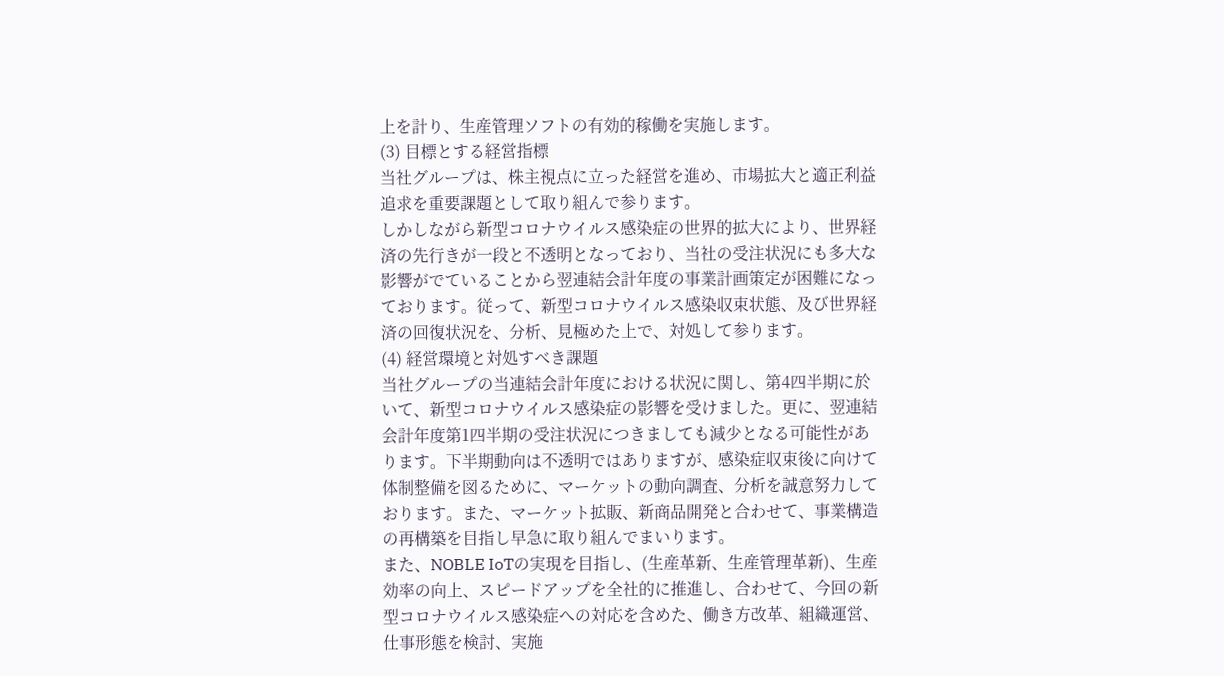上を計り、生産管理ソフトの有効的稼働を実施します。
(3) 目標とする経営指標
当社グループは、株主視点に立った経営を進め、市場拡大と適正利益追求を重要課題として取り組んで参ります。
しかしながら新型コロナウイルス感染症の世界的拡大により、世界経済の先行きが一段と不透明となっており、当社の受注状況にも多大な影響がでていることから翌連結会計年度の事業計画策定が困難になっております。従って、新型コロナウイルス感染収束状態、及び世界経済の回復状況を、分析、見極めた上で、対処して参ります。
(4) 経営環境と対処すべき課題
当社グループの当連結会計年度における状況に関し、第4四半期に於いて、新型コロナウイルス感染症の影響を受けました。更に、翌連結会計年度第1四半期の受注状況につきましても減少となる可能性があります。下半期動向は不透明ではありますが、感染症収束後に向けて体制整備を図るために、マーケットの動向調査、分析を誠意努力しております。また、マーケット拡販、新商品開発と合わせて、事業構造の再構築を目指し早急に取り組んでまいります。
また、NOBLE IoTの実現を目指し、(生産革新、生産管理革新)、生産効率の向上、スピードアップを全社的に推進し、合わせて、今回の新型コロナウイルス感染症への対応を含めた、働き方改革、組織運営、仕事形態を検討、実施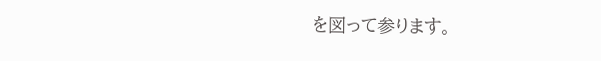を図って参ります。